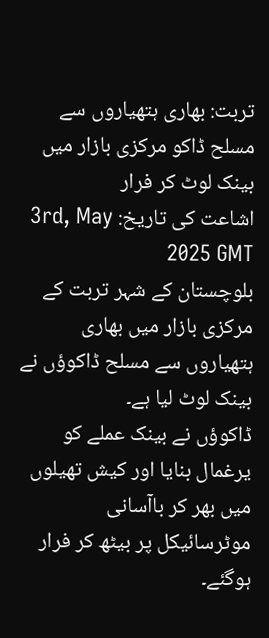تربت: بھاری ہتھیاروں سے مسلح ڈاکو مرکزی بازار میں بینک لوٹ کر فرار
اشاعت کی تاریخ: 3rd, May 2025 GMT
بلوچستان کے شہر تربت کے مرکزی بازار میں بھاری ہتھیاروں سے مسلح ڈاکوؤں نے بینک لوٹ لیا ہے۔
ڈاکوؤں نے بینک عملے کو یرغمال بنایا اور کیش تھیلوں میں بھر کر باآسانی موٹرسائیکل پر بیٹھ کر فرار ہوگئے۔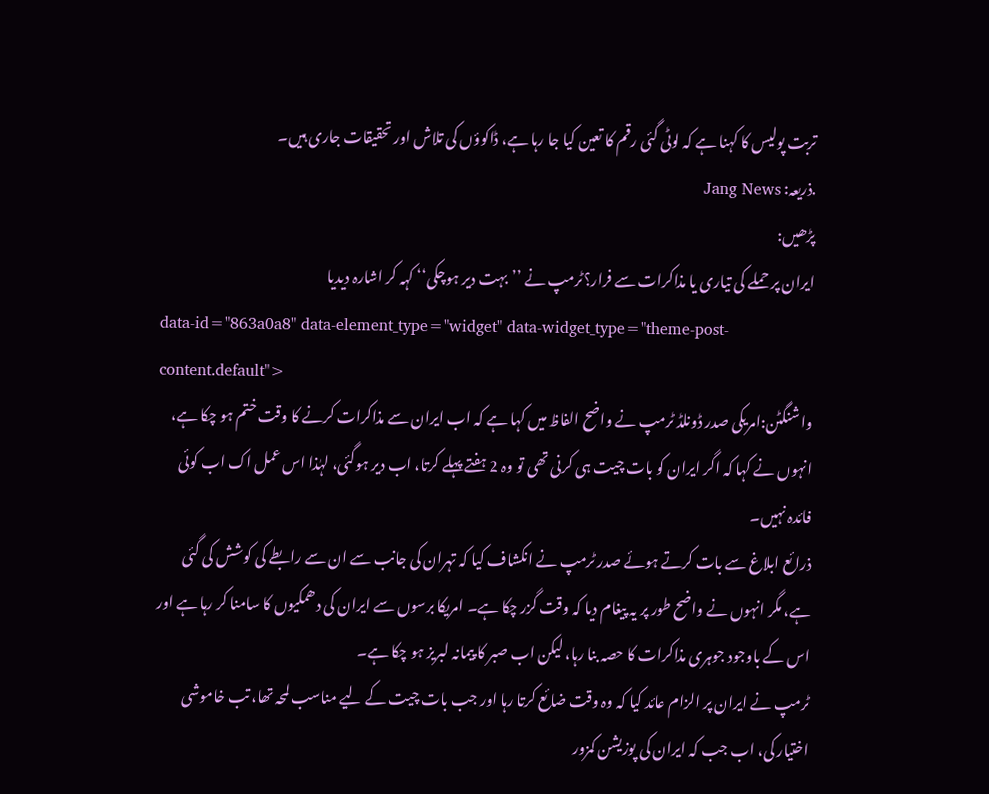تربت پولیس کا کہنا ہے کہ لوٹی گئی رقم کا تعین کیا جا رہا ہے، ڈاکوؤں کی تلاش اور تحقیقات جاری ہیں۔
.ذریعہ: Jang News
پڑھیں:
ایران پر حملے کی تیاری یا مذاکرات سے فرار؟ٹرمپ نے ’’بہت دیر ہوچکی‘‘ کہہ کر اشارہ دیدیا
data-id="863a0a8" data-element_type="widget" data-widget_type="theme-post-content.default">
واشنگٹن:امریکی صدر ڈونلڈ ٹرمپ نے واضح الفاظ میں کہا ہے کہ اب ایران سے مذاکرات کرنے کا وقت ختم ہو چکا ہے، انہوں نے کہا کہ اگر ایران کو بات چیت ہی کرنی تھی تو وہ 2 ہفتے پہلے کرتا، اب دیر ہوگئی، لہٰذا اس عمل اک اب کوئی فائدہ نہیں۔
ذرائع ابلاغ سے بات کرتے ہوئے صدر ٹرمپ نے انکشاف کیا کہ تہران کی جانب سے ان سے رابطے کی کوشش کی گئی ہے، مگر انہوں نے واضح طور پر یہ پیغام دیا کہ وقت گزر چکا ہے۔ امریکا برسوں سے ایران کی دھمکیوں کا سامنا کر رہا ہے اور اس کے باوجود جوہری مذاکرات کا حصہ بنا رہا، لیکن اب صبر کا پیمانہ لبریز ہو چکا ہے۔
ٹرمپ نے ایران پر الزام عائد کیا کہ وہ وقت ضائع کرتا رہا اور جب بات چیت کے لیے مناسب لمحہ تھا، تب خاموشی اختیار کی، اب جب کہ ایران کی پوزیشن کمزور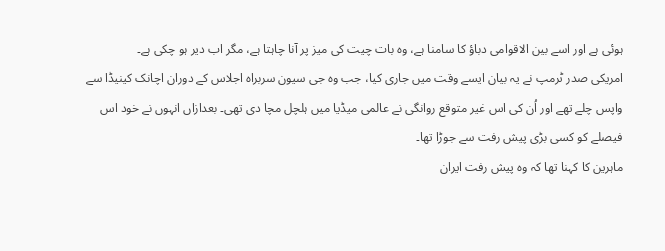ہوئی ہے اور اسے بین الاقوامی دباؤ کا سامنا ہے، وہ بات چیت کی میز پر آنا چاہتا ہے، مگر اب دیر ہو چکی ہے۔
امریکی صدر ٹرمپ نے یہ بیان ایسے وقت میں جاری کیا، جب وہ جی سیون سربراہ اجلاس کے دوران اچانک کینیڈا سے واپس چلے تھے اور اُن کی اس غیر متوقع روانگی نے عالمی میڈیا میں ہلچل مچا دی تھی۔ بعدازاں انہوں نے خود اس فیصلے کو کسی بڑی پیش رفت سے جوڑا تھا۔
ماہرین کا کہنا تھا کہ وہ پیش رفت ایران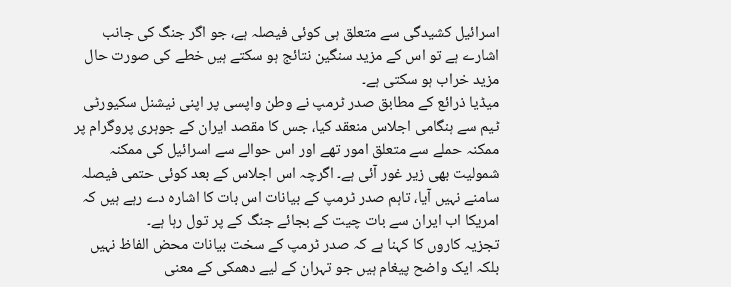اسرائیل کشیدگی سے متعلق ہی کوئی فیصلہ ہے، جو اگر جنگ کی جانب اشارے ہے تو اس کے مزید سنگین نتائج ہو سکتے ہیں خطے کی صورت حال مزید خراب ہو سکتی ہے۔
میڈیا ذرائع کے مطابق صدر ٹرمپ نے وطن واپسی پر اپنی نیشنل سکیورٹی ٹیم سے ہنگامی اجلاس منعقد کیا، جس کا مقصد ایران کے جوہری پروگرام پر ممکنہ حملے سے متعلق امور تھے اور اس حوالے سے اسرائیل کی ممکنہ شمولیت بھی زیر غور آئی ہے۔ اگرچہ اس اجلاس کے بعد کوئی حتمی فیصلہ سامنے نہیں آیا، تاہم صدر ٹرمپ کے بیانات اس بات کا اشارہ دے رہے ہیں کہ امریکا اب ایران سے بات چیت کے بجائے جنگ کے پر تول رہا ہے۔
تجزیہ کاروں کا کہنا ہے کہ صدر ٹرمپ کے سخت بیانات محض الفاظ نہیں بلکہ ایک واضح پیغام ہیں جو تہران کے لیے دھمکی کے معنی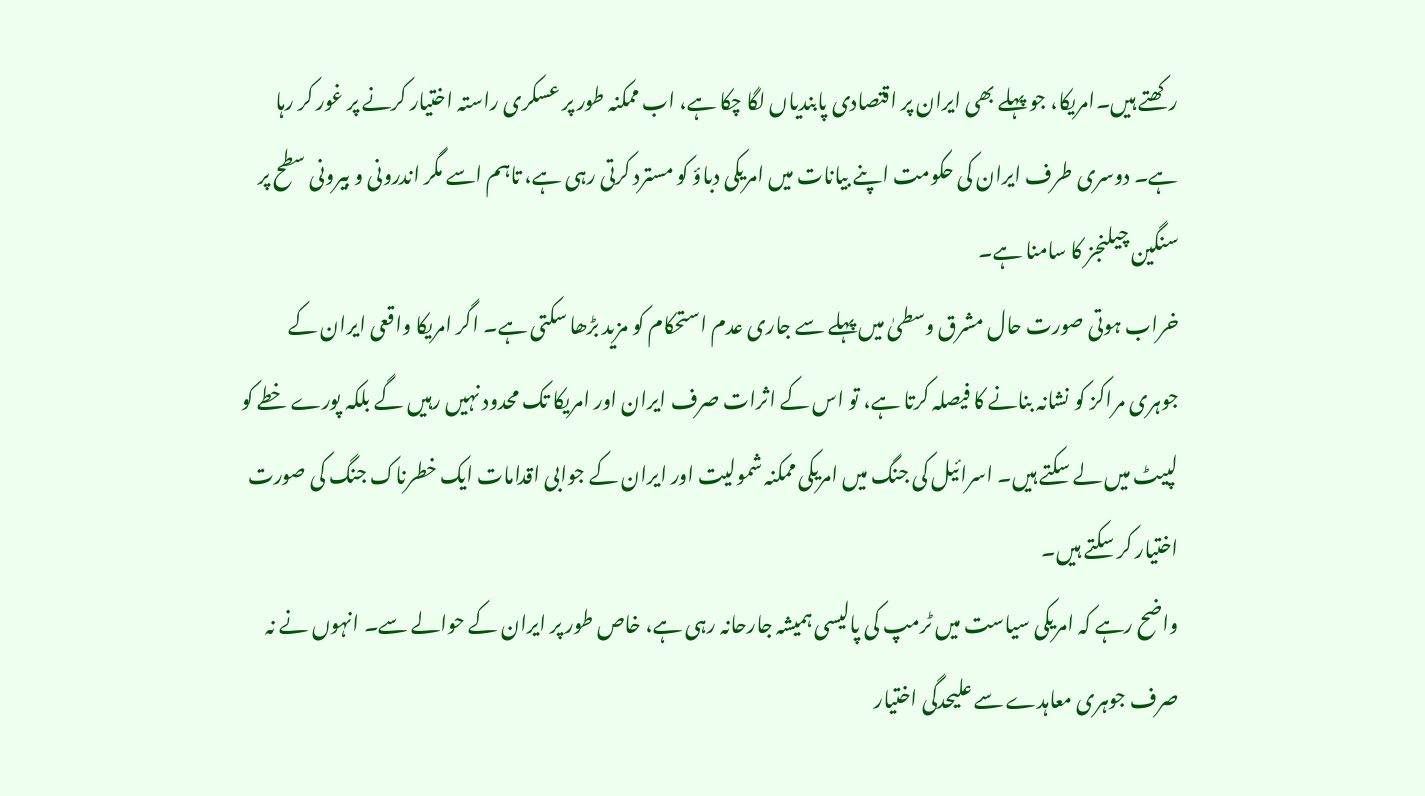رکھتے ہیں۔امریکا، جو پہلے بھی ایران پر اقتصادی پابندیاں لگا چکا ہے، اب ممکنہ طور پر عسکری راستہ اختیار کرنے پر غور کر رہا ہے۔ دوسری طرف ایران کی حکومت اپنے بیانات میں امریکی دباؤ کو مسترد کرتی رہی ہے، تاہم اسے مگر اندرونی و بیرونی سطح پر سنگین چیلنجز کا سامنا ہے۔
خراب ہوتی صورت حال مشرق وسطیٰ میں پہلے سے جاری عدم استحکام کو مزید بڑھا سکتی ہے۔ اگر امریکا واقعی ایران کے جوہری مراکز کو نشانہ بنانے کا فیصلہ کرتا ہے، تو اس کے اثرات صرف ایران اور امریکا تک محدود نہیں رہیں گے بلکہ پورے خطے کو لپیٹ میں لے سکتے ہیں۔ اسرائیل کی جنگ میں امریکی ممکنہ شمولیت اور ایران کے جوابی اقدامات ایک خطرناک جنگ کی صورت اختیار کر سکتے ہیں۔
واضح رہے کہ امریکی سیاست میں ٹرمپ کی پالیسی ہمیشہ جارحانہ رہی ہے، خاص طور پر ایران کے حوالے سے۔ انہوں نے نہ صرف جوہری معاہدے سے علیحدگی اختیار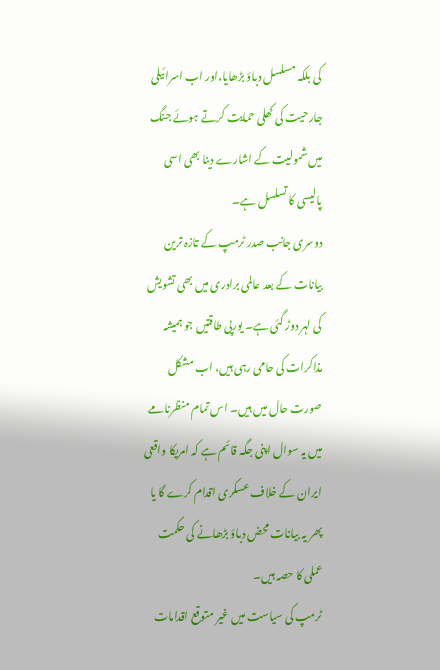کی بلکہ مسلسل دباؤ بڑھایا،اور اب اسرائیلی جارحیت کی کھلی حمایت کرتے ہوئے جنگ میں شمولیت کے اشارے دینا بھی اسی پالیسی کا تسلسل ہے۔
دوسری جانب صدر ٹرمپ کے تازہ ترین بیانات کے بعد عالمی برادری میں بھی تشویش کی لہر دوڑ گئی ہے۔ یورپی طاقتیں جو ہمیشہ مذاکرات کی حامی رہی ہیں، اب مشکل صورت حال میں ہیں۔ اس تمام منظرنامے میں یہ سوال اپنی جگہ قائم ہے کہ امریکا واقعی ایران کے خلاف عسکری اقدام کرے گا یا پھر یہ بیانات محض دباؤ بڑھانے کی حکمت عملی کا حصہ ہیں۔
ٹرمپ کی سیاست میں غیر متوقع اقدامات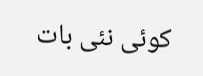کوئی نئی بات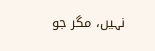نہیں، مگر جو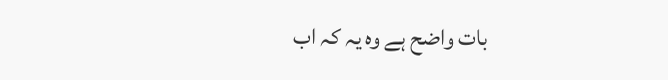بات واضح ہے وہ یہ کہ اب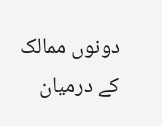دونوں ممالک کے درمیان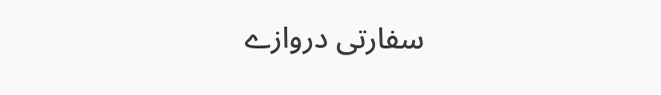سفارتی دروازے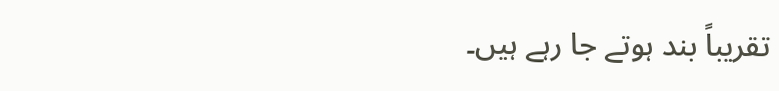تقریباً بند ہوتے جا رہے ہیں۔